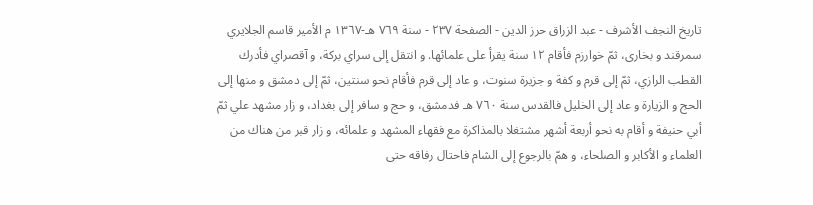تاريخ النجف الأشرف - عبد الزراق حرز الدين - الصفحة ٢٣٧ - سنة ٧٦٩ هـ-١٣٦٧ م الأمير قاسم الجلايري
سمرقند و بخارى، ثمّ خوارزم فأقام ١٢ سنة يقرأ على علمائها. و انتقل إلى سراي بركة، و آقصراي فأدرك القطب الرازي، ثمّ إلى قرم و كفة و جزيرة سنوت، و عاد إلى قرم فأقام نحو سنتين، ثمّ إلى دمشق و منها إلى الحج و الزيارة و عاد إلى الخليل فالقدس سنة ٧٦٠ هـ فدمشق، و حج و سافر إلى بغداد، و زار مشهد علي ثمّ أبي حنيفة و أقام به نحو أربعة أشهر مشتغلا بالمذاكرة مع فقهاء المشهد و علمائه، و زار قبر من هناك من العلماء و الأكابر و الصلحاء، و همّ بالرجوع إلى الشام فاحتال رفاقه حتى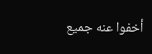أخفوا عنه جميع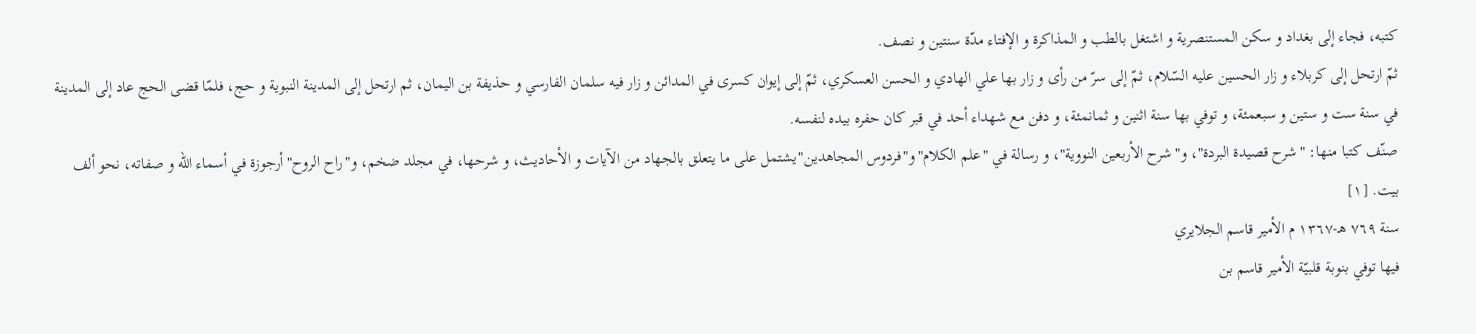كتبه، فجاء إلى بغداد و سكن المستنصرية و اشتغل بالطب و المذاكرة و الإفتاء مدّة سنتين و نصف.
ثمّ ارتحل إلى كربلاء و زار الحسين عليه السّلام، ثمّ إلى سرّ من رأى و زار بها علي الهادي و الحسن العسكري، ثمّ إلى إيوان كسرى في المدائن و زار فيه سلمان الفارسي و حذيفة بن اليمان، ثم ارتحل إلى المدينة النبوية و حج، فلمّا قضى الحج عاد إلى المدينة في سنة ست و ستين و سبعمئة، و توفي بها سنة اثنين و ثمانمئة، و دفن مع شهداء أحد في قبر كان حفره بيده لنفسه.
صنّف كتبا منها: "شرح قصيدة البردة"، و"شرح الأربعين النووية"، و رسالة في "علم الكلام"و"فردوس المجاهدين"يشتمل على ما يتعلق بالجهاد من الآيات و الأحاديث، و شرحها، في مجلد ضخم، و"راح الروح"أرجوزة في أسماء اللّه و صفاته، نحو ألف بيت. [١]
سنة ٧٦٩ هـ-١٣٦٧ م الأمير قاسم الجلايري
فيها توفي بنوبة قلبيّة الأمير قاسم بن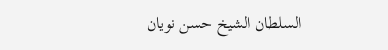السلطان الشيخ حسن نويان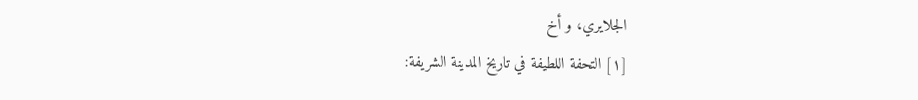الجلايري، و أخ
[١] التحفة اللطيفة في تاريخ المدينة الشريفة: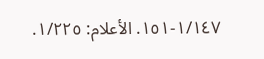١/١٤٧-١٥١. الأعلام: ١/٢٢٥.